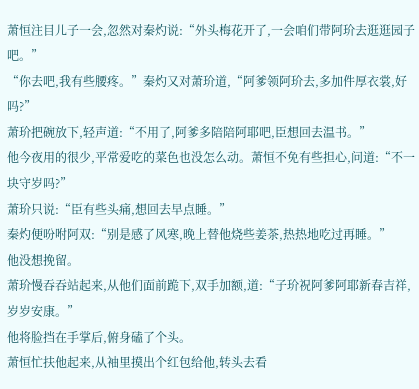萧恒注目儿子一会,忽然对秦灼说:“外头梅花开了,一会咱们带阿玠去逛逛园子吧。”
“你去吧,我有些腰疼。”秦灼又对萧玠道,“阿爹领阿玠去,多加件厚衣裳,好吗?”
萧玠把碗放下,轻声道:“不用了,阿爹多陪陪阿耶吧,臣想回去温书。”
他今夜用的很少,平常爱吃的菜色也没怎么动。萧恒不免有些担心,问道:“不一块守岁吗?”
萧玠只说:“臣有些头痛,想回去早点睡。”
秦灼便吩咐阿双:“别是感了风寒,晚上替他烧些姜茶,热热地吃过再睡。”
他没想挽留。
萧玠慢吞吞站起来,从他们面前跪下,双手加额,道:“子玠祝阿爹阿耶新春吉祥,岁岁安康。”
他将脸挡在手掌后,俯身磕了个头。
萧恒忙扶他起来,从袖里摸出个红包给他,转头去看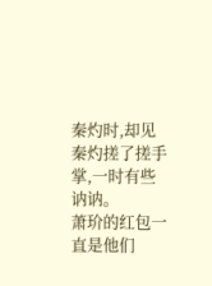秦灼时,却见秦灼搓了搓手掌,一时有些讷讷。
萧玠的红包一直是他们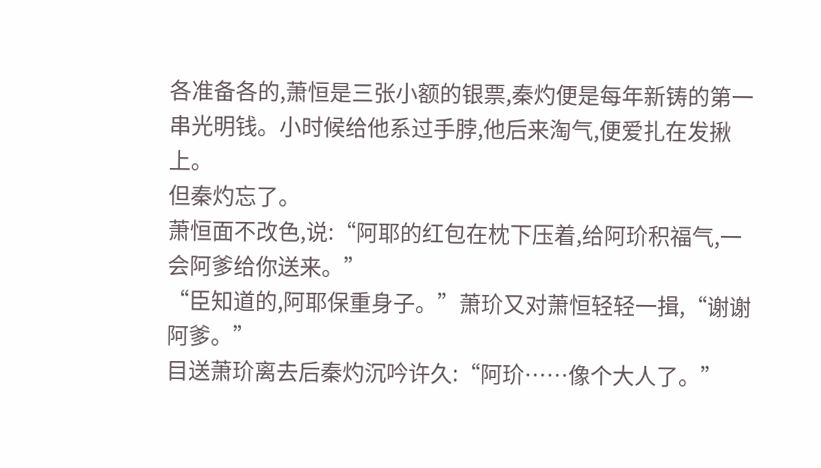各准备各的,萧恒是三张小额的银票,秦灼便是每年新铸的第一串光明钱。小时候给他系过手脖,他后来淘气,便爱扎在发揪上。
但秦灼忘了。
萧恒面不改色,说:“阿耶的红包在枕下压着,给阿玠积福气,一会阿爹给你送来。”
“臣知道的,阿耶保重身子。”萧玠又对萧恒轻轻一揖,“谢谢阿爹。”
目送萧玠离去后秦灼沉吟许久:“阿玠……像个大人了。”